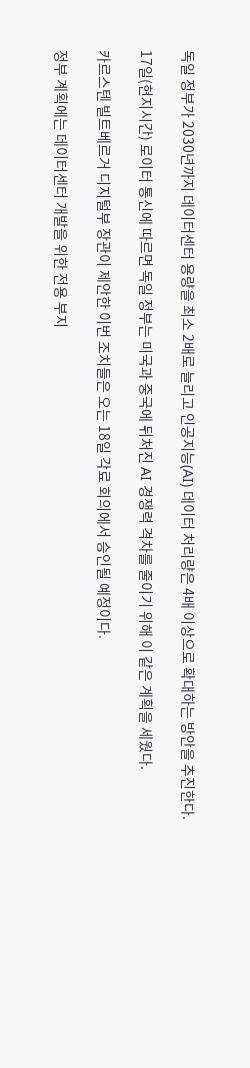독일 정부가 2030년까지 데이터센터 용량을 최소 2배로 늘리고 인공지능(AI) 데이터 처리량은 4배 이상으로 확대하는 방안을 추진한다.

17일(현지시간) 로이터 통신에 따르면 독일 정부는 미국과 중국에 뒤처진 AI 경쟁력 격차를 줄이기 위해 이 같은 계획을 세웠다.

카르스텐 빌트베르거 디지털부 장관이 제안한 이번 조치들은 오는 18일 각료 회의에서 승인될 예정이다.

정부 계획에는 데이터센터 개발을 위한 전용 부지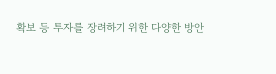확보 등 투자를 장려하기 위한 다양한 방안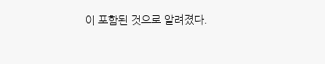이 포함된 것으로 알려졌다.